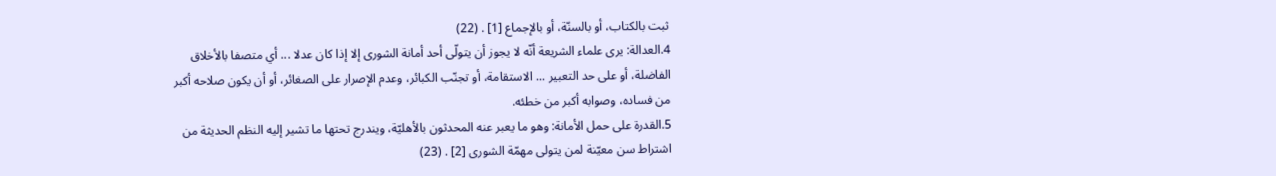ثبت بالكتاب، أو بالسنّة، أو بالإجماع [1] . (22)
4.العدالة: يرى علماء الشريعة أنّه لا يجوز أن يتولّى أحد أمانة الشورى إلا إذا كان عدلا ... أي متصفا بالأخلاق الفاضلة، أو على حد التعبير ... الاستقامة، أو تجنّب الكبائر، وعدم الإصرار على الصغائر، أو أن يكون صلاحه أكبر من فساده، وصوابه أكبر من خطئه.
5.القدرة على حمل الأمانة: وهو ما يعبر عنه المحدثون بالأهليّة، ويندرج تحتها ما تشير إليه النظم الحديثة من اشتراط سن معيّنة لمن يتولى مهمّة الشورى [2] . (23)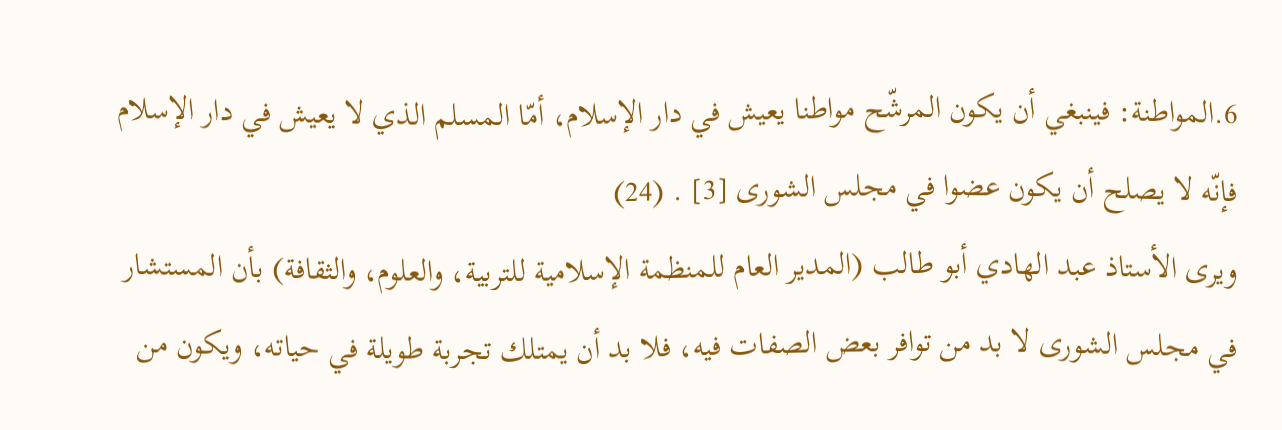6.المواطنة: فينبغي أن يكون المرشّح مواطنا يعيش في دار الإسلام، أمّا المسلم الذي لا يعيش في دار الإسلام فإنّه لا يصلح أن يكون عضوا في مجلس الشورى [3] . (24)
ويرى الأستاذ عبد الهادي أبو طالب (المدير العام للمنظمة الإسلامية للتربية، والعلوم، والثقافة) بأن المستشار في مجلس الشورى لا بد من توافر بعض الصفات فيه، فلا بد أن يمتلك تجربة طويلة في حياته، ويكون من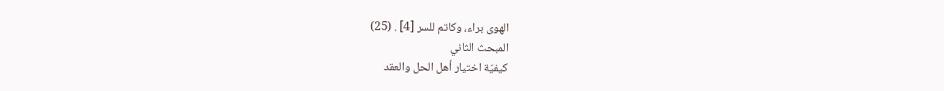الهوى براء، وكاتم للسر [4] . (25)
المبحث الثاني
كيفيّة اختيار أهل الحل والعقد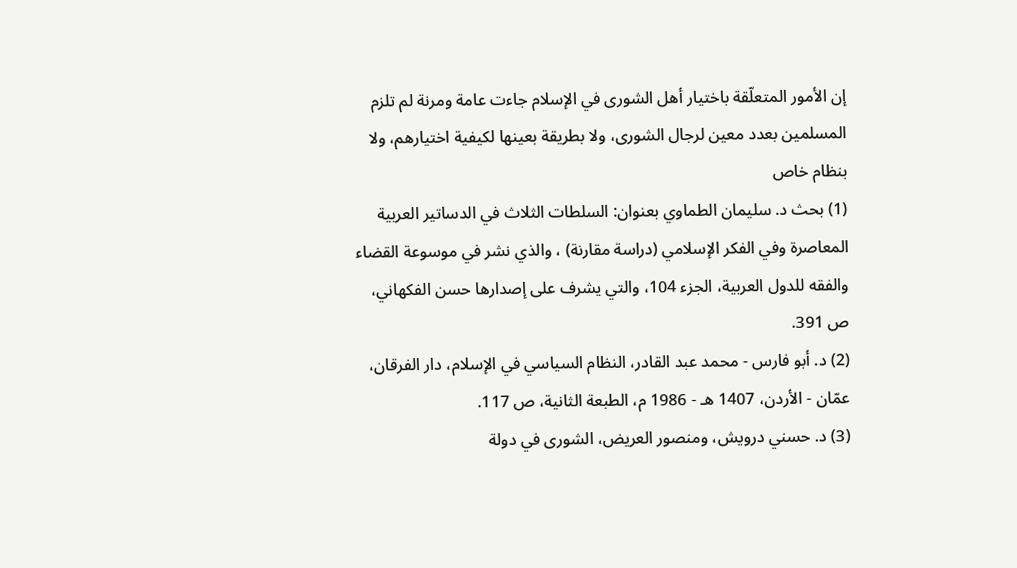إن الأمور المتعلّقة باختيار أهل الشورى في الإسلام جاءت عامة ومرنة لم تلزم المسلمين بعدد معين لرجال الشورى، ولا بطريقة بعينها لكيفية اختيارهم، ولا بنظام خاص
(1) بحث د. سليمان الطماوي بعنوان: السلطات الثلاث في الدساتير العربية المعاصرة وفي الفكر الإسلامي (دراسة مقارنة) ، والذي نشر في موسوعة القضاء والفقه للدول العربية، الجزء 104، والتي يشرف على إصدارها حسن الفكهاني، ص 391.
(2) د. أبو فارس - محمد عبد القادر، النظام السياسي في الإسلام، دار الفرقان، عمّان - الأردن، 1407 هـ - 1986 م، الطبعة الثانية، ص 117.
(3) د. حسني درويش، ومنصور العريض، الشورى في دولة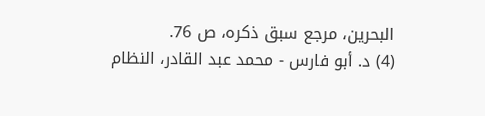البحرين، مرجع سبق ذكره، ص 76.
(4) د. أبو فارس - محمد عبد القادر، النظام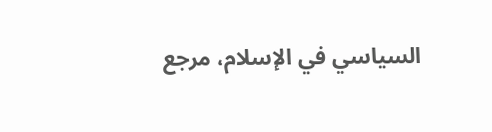السياسي في الإسلام، مرجع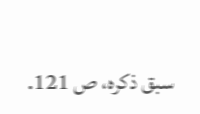سبق ذكره، ص 121.